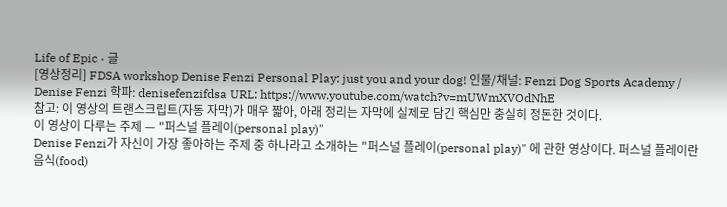Life of Epic · 글
[영상정리] FDSA workshop Denise Fenzi Personal Play: just you and your dog! 인물/채널: Fenzi Dog Sports Academy / Denise Fenzi 학파: denisefenzifdsa URL: https://www.youtube.com/watch?v=mUWmXVOdNhE
참고: 이 영상의 트랜스크립트(자동 자막)가 매우 짧아, 아래 정리는 자막에 실제로 담긴 핵심만 충실히 정돈한 것이다.
이 영상이 다루는 주제 — "퍼스널 플레이(personal play)"
Denise Fenzi가 자신이 가장 좋아하는 주제 중 하나라고 소개하는 "퍼스널 플레이(personal play)" 에 관한 영상이다. 퍼스널 플레이란 음식(food)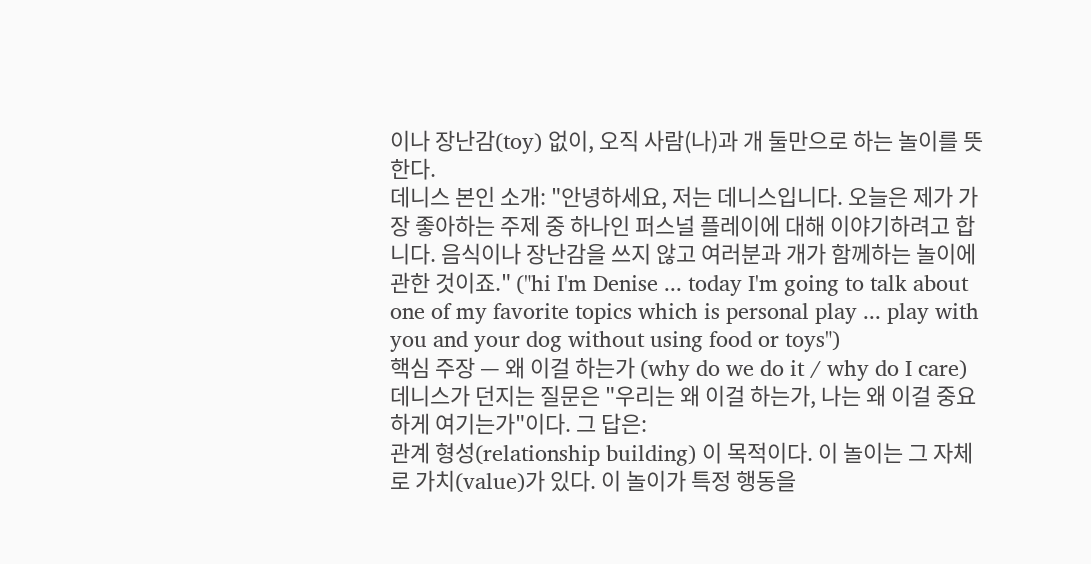이나 장난감(toy) 없이, 오직 사람(나)과 개 둘만으로 하는 놀이를 뜻한다.
데니스 본인 소개: "안녕하세요, 저는 데니스입니다. 오늘은 제가 가장 좋아하는 주제 중 하나인 퍼스널 플레이에 대해 이야기하려고 합니다. 음식이나 장난감을 쓰지 않고 여러분과 개가 함께하는 놀이에 관한 것이죠." ("hi I'm Denise ... today I'm going to talk about one of my favorite topics which is personal play ... play with you and your dog without using food or toys")
핵심 주장 — 왜 이걸 하는가 (why do we do it / why do I care)
데니스가 던지는 질문은 "우리는 왜 이걸 하는가, 나는 왜 이걸 중요하게 여기는가"이다. 그 답은:
관계 형성(relationship building) 이 목적이다. 이 놀이는 그 자체로 가치(value)가 있다. 이 놀이가 특정 행동을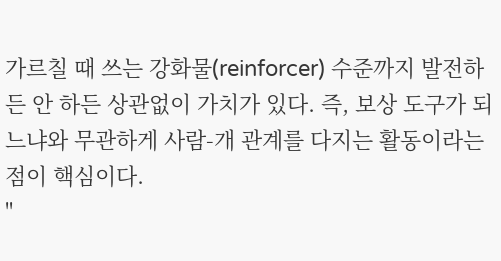가르칠 때 쓰는 강화물(reinforcer) 수준까지 발전하든 안 하든 상관없이 가치가 있다. 즉, 보상 도구가 되느냐와 무관하게 사람-개 관계를 다지는 활동이라는 점이 핵심이다.
"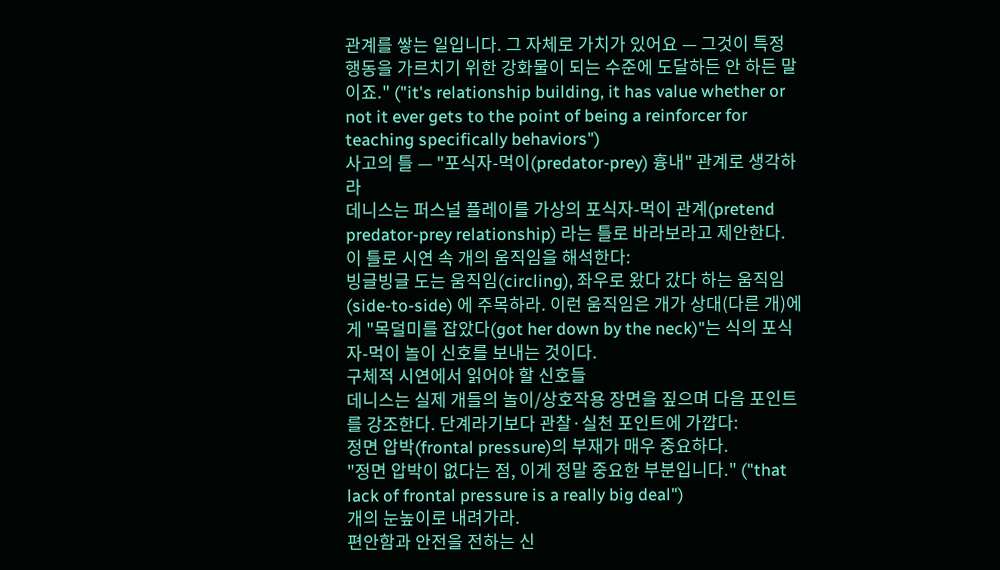관계를 쌓는 일입니다. 그 자체로 가치가 있어요 — 그것이 특정 행동을 가르치기 위한 강화물이 되는 수준에 도달하든 안 하든 말이죠." ("it's relationship building, it has value whether or not it ever gets to the point of being a reinforcer for teaching specifically behaviors")
사고의 틀 — "포식자-먹이(predator-prey) 흉내" 관계로 생각하라
데니스는 퍼스널 플레이를 가상의 포식자-먹이 관계(pretend predator-prey relationship) 라는 틀로 바라보라고 제안한다. 이 틀로 시연 속 개의 움직임을 해석한다:
빙글빙글 도는 움직임(circling), 좌우로 왔다 갔다 하는 움직임(side-to-side) 에 주목하라. 이런 움직임은 개가 상대(다른 개)에게 "목덜미를 잡았다(got her down by the neck)"는 식의 포식자-먹이 놀이 신호를 보내는 것이다.
구체적 시연에서 읽어야 할 신호들
데니스는 실제 개들의 놀이/상호작용 장면을 짚으며 다음 포인트를 강조한다. 단계라기보다 관찰·실천 포인트에 가깝다:
정면 압박(frontal pressure)의 부재가 매우 중요하다.
"정면 압박이 없다는 점, 이게 정말 중요한 부분입니다." ("that lack of frontal pressure is a really big deal")
개의 눈높이로 내려가라.
편안함과 안전을 전하는 신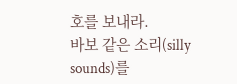호를 보내라.
바보 같은 소리(silly sounds)를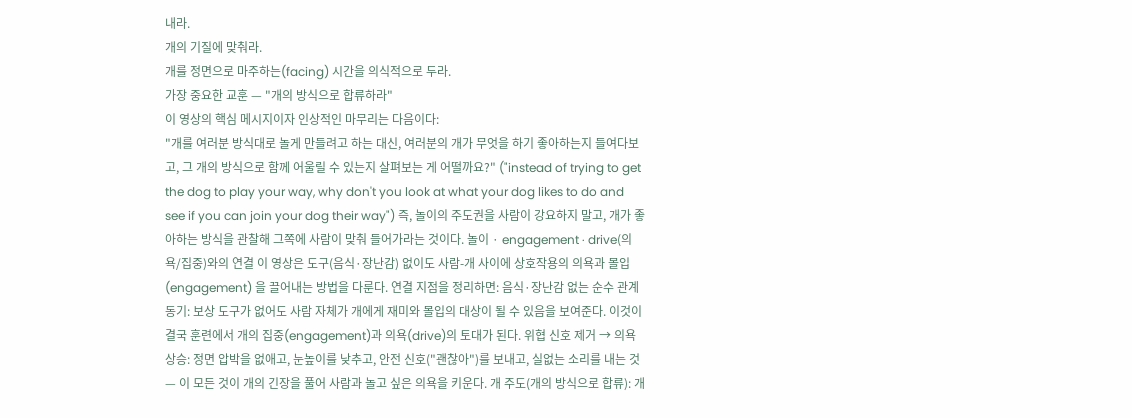내라.
개의 기질에 맞춰라.
개를 정면으로 마주하는(facing) 시간을 의식적으로 두라.
가장 중요한 교훈 — "개의 방식으로 합류하라"
이 영상의 핵심 메시지이자 인상적인 마무리는 다음이다:
"개를 여러분 방식대로 놀게 만들려고 하는 대신, 여러분의 개가 무엇을 하기 좋아하는지 들여다보고, 그 개의 방식으로 함께 어울릴 수 있는지 살펴보는 게 어떨까요?" ("instead of trying to get the dog to play your way, why don't you look at what your dog likes to do and see if you can join your dog their way") 즉, 놀이의 주도권을 사람이 강요하지 말고, 개가 좋아하는 방식을 관찰해 그쪽에 사람이 맞춰 들어가라는 것이다. 놀이 · engagement · drive(의욕/집중)와의 연결 이 영상은 도구(음식·장난감) 없이도 사람-개 사이에 상호작용의 의욕과 몰입(engagement) 을 끌어내는 방법을 다룬다. 연결 지점을 정리하면: 음식·장난감 없는 순수 관계 동기: 보상 도구가 없어도 사람 자체가 개에게 재미와 몰입의 대상이 될 수 있음을 보여준다. 이것이 결국 훈련에서 개의 집중(engagement)과 의욕(drive)의 토대가 된다. 위협 신호 제거 → 의욕 상승: 정면 압박을 없애고, 눈높이를 낮추고, 안전 신호("괜찮아")를 보내고, 실없는 소리를 내는 것 — 이 모든 것이 개의 긴장을 풀어 사람과 놀고 싶은 의욕을 키운다. 개 주도(개의 방식으로 합류): 개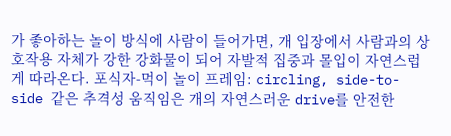가 좋아하는 놀이 방식에 사람이 들어가면, 개 입장에서 사람과의 상호작용 자체가 강한 강화물이 되어 자발적 집중과 몰입이 자연스럽게 따라온다. 포식자-먹이 놀이 프레임: circling, side-to-side 같은 추격성 움직임은 개의 자연스러운 drive를 안전한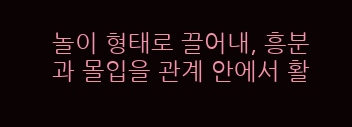놀이 형태로 끌어내, 흥분과 몰입을 관계 안에서 활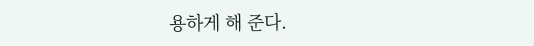용하게 해 준다.